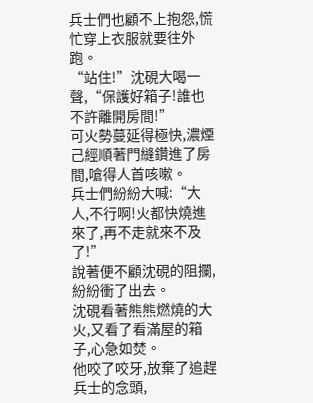兵士們也顧不上抱怨,慌忙穿上衣服就要往外跑。
“站住!”沈硯大喝一聲,“保護好箱子!誰也不許離開房間!”
可火勢蔓延得極快,濃煙己經順著門縫鑽進了房間,嗆得人首咳嗽。
兵士們紛紛大喊:“大人,不行啊!火都快燒進來了,再不走就來不及了!”
說著便不顧沈硯的阻攔,紛紛衝了出去。
沈硯看著熊熊燃燒的大火,又看了看滿屋的箱子,心急如焚。
他咬了咬牙,放棄了追趕兵士的念頭,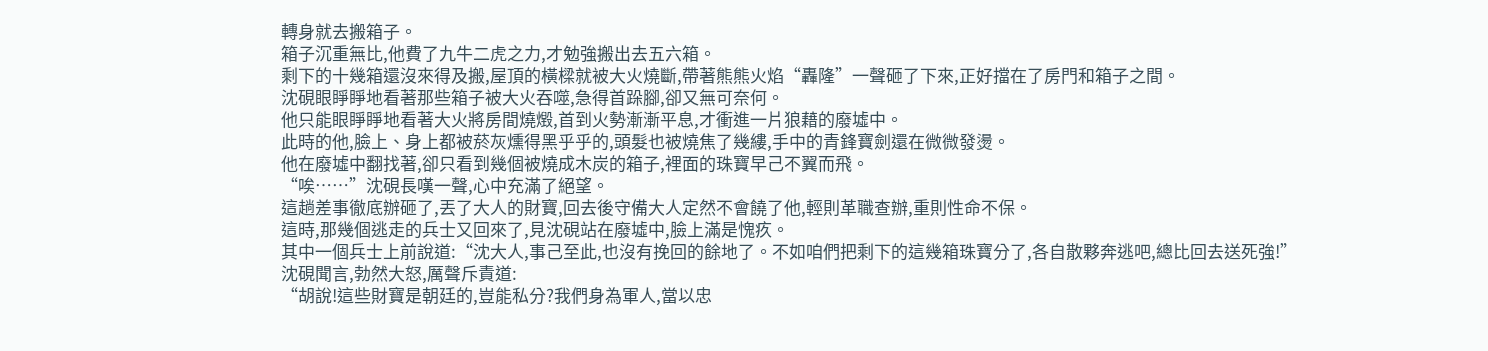轉身就去搬箱子。
箱子沉重無比,他費了九牛二虎之力,才勉強搬出去五六箱。
剩下的十幾箱還沒來得及搬,屋頂的橫樑就被大火燒斷,帶著熊熊火焰“轟隆”一聲砸了下來,正好擋在了房門和箱子之間。
沈硯眼睜睜地看著那些箱子被大火吞噬,急得首跺腳,卻又無可奈何。
他只能眼睜睜地看著大火將房間燒燬,首到火勢漸漸平息,才衝進一片狼藉的廢墟中。
此時的他,臉上、身上都被菸灰燻得黑乎乎的,頭髮也被燒焦了幾縷,手中的青鋒寶劍還在微微發燙。
他在廢墟中翻找著,卻只看到幾個被燒成木炭的箱子,裡面的珠寶早己不翼而飛。
“唉……”沈硯長嘆一聲,心中充滿了絕望。
這趟差事徹底辦砸了,丟了大人的財寶,回去後守備大人定然不會饒了他,輕則革職查辦,重則性命不保。
這時,那幾個逃走的兵士又回來了,見沈硯站在廢墟中,臉上滿是愧疚。
其中一個兵士上前說道:“沈大人,事己至此,也沒有挽回的餘地了。不如咱們把剩下的這幾箱珠寶分了,各自散夥奔逃吧,總比回去送死強!”
沈硯聞言,勃然大怒,厲聲斥責道:
“胡說!這些財寶是朝廷的,豈能私分?我們身為軍人,當以忠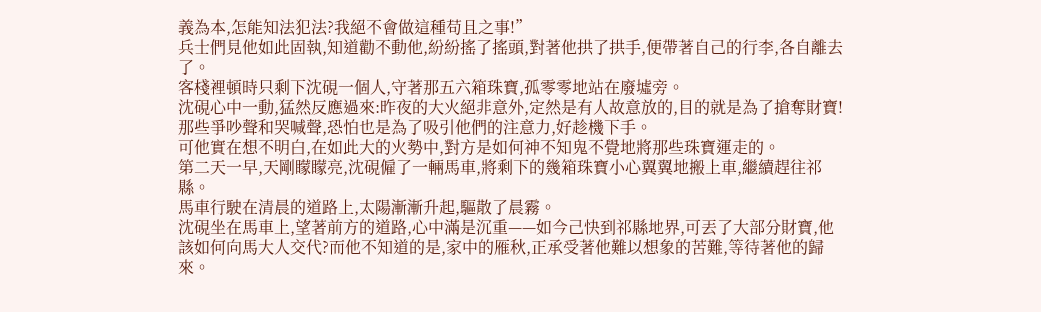義為本,怎能知法犯法?我絕不會做這種苟且之事!”
兵士們見他如此固執,知道勸不動他,紛紛搖了搖頭,對著他拱了拱手,便帶著自己的行李,各自離去了。
客棧裡頓時只剩下沈硯一個人,守著那五六箱珠寶,孤零零地站在廢墟旁。
沈硯心中一動,猛然反應過來:昨夜的大火絕非意外,定然是有人故意放的,目的就是為了搶奪財寶!
那些爭吵聲和哭喊聲,恐怕也是為了吸引他們的注意力,好趁機下手。
可他實在想不明白,在如此大的火勢中,對方是如何神不知鬼不覺地將那些珠寶運走的。
第二天一早,天剛矇矇亮,沈硯僱了一輛馬車,將剩下的幾箱珠寶小心翼翼地搬上車,繼續趕往祁縣。
馬車行駛在清晨的道路上,太陽漸漸升起,驅散了晨霧。
沈硯坐在馬車上,望著前方的道路,心中滿是沉重——如今己快到祁縣地界,可丟了大部分財寶,他該如何向馬大人交代?而他不知道的是,家中的雁秋,正承受著他難以想象的苦難,等待著他的歸來。